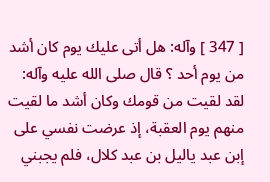[ 347 ] وآله: هل أتى عليك يوم كان أشد من يوم أحد ؟ قال صلى الله عليه وآله: لقد لقيت من قومك وكان أشد ما لقيت منهم يوم العقبة، إذ عرضت نفسي على إبن عبد ياليل بن عبد كلال، فلم يجبني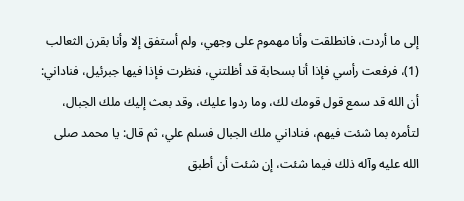إلى ما أردت، فانطلقت وأنا مهموم على وجهي، ولم أستفق إلا وأنا بقرن الثعالب (1)، فرفعت رأسي فإذا أنا بسحابة قد أظلتني، فنظرت فإذا فيها جبرئيل، فناداني: أن الله قد سمع قول قومك لك، وما ردوا عليك، وقد بعث إليك ملك الجبال، لتأمره بما شئت فيهم، فناداني ملك الجبال فسلم علي، ثم قال: يا محمد صلى الله عليه وآله ذلك فيما شئت، إن شئت أن أطبق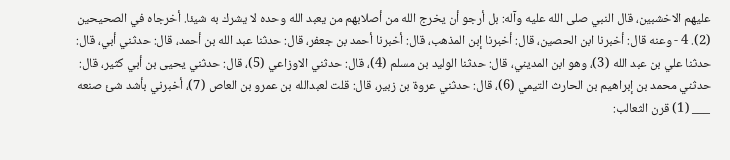عليهم الاخشبين، قال النبي صلى الله عليه وآله: بل أرجو أن يخرج الله من أصلابهم من يعبد الله وحده لا يشرك به شيئا. أخرجاه في الصحيحين (2). 4 - وعنه قال: أخبرنا ابن الحصين، قال: أخبرنا إبن المذهب، قال: أخبرنا أحمد بن جعفر، قال: حدثنا عبد الله بن أحمد، قال: حدثني أبي، قال: حدثنا علي بن عبد الله (3)، وهو ابن المديني، قال: حدثنا الوليد بن مسلم (4)، قال: حدثني الاوزاعي (5)، قال: حدثني يحيى بن أبي كثير، قال: حدثني محمد بن إبراهيم بن الحارث التيمي (6)، قال: حدثني عروة بن زبير، قال: قلت لعبدالله بن عمرو بن العاص (7)، أخبرني بأشد شئ صنعه ___ (1) قرن الثعالب: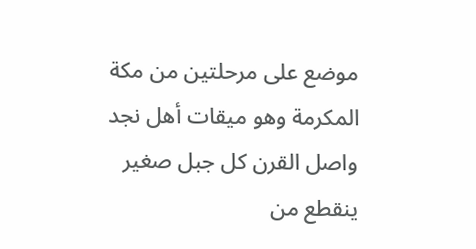موضع على مرحلتين من مكة المكرمة وهو ميقات أهل نجد واصل القرن كل جبل صغير ينقطع من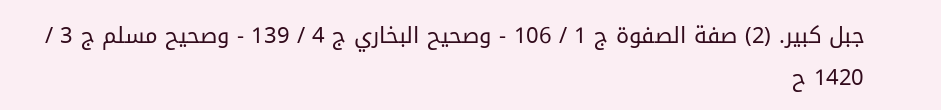جبل كبير. (2) صفة الصفوة ج 1 / 106 - وصحيح البخاري ج 4 / 139 - وصحيح مسلم ج 3 / 1420 ح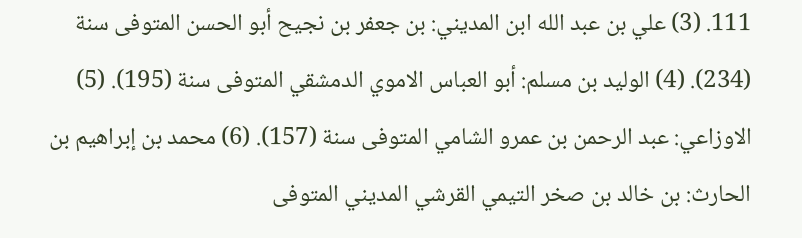111. (3) علي بن عبد الله ابن المديني: بن جعفر بن نجيح أبو الحسن المتوفى سنة (234). (4) الوليد بن مسلم: أبو العباس الاموي الدمشقي المتوفى سنة (195). (5) الاوزاعي: عبد الرحمن بن عمرو الشامي المتوفى سنة (157). (6) محمد بن إبراهيم بن الحارث: بن خالد بن صخر التيمي القرشي المديني المتوفى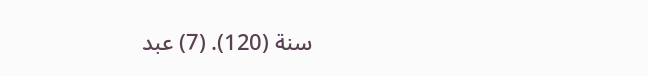سنة (120). (7) عبد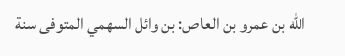الله بن عمرو بن العاص: بن وائل السهمي المتوفى سنة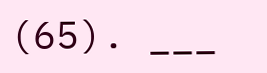(65). ___